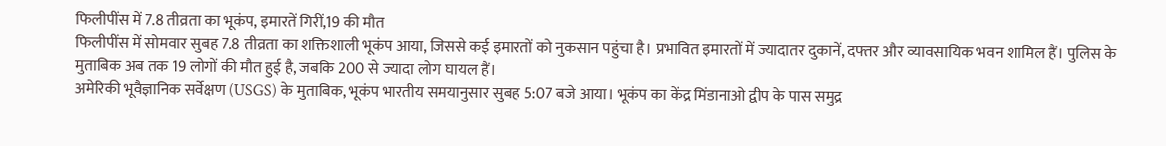फिलीपींस में 7.8 तीव्रता का भूकंप, इमारतें गिरीं,19 की मौत
फिलीपींस में सोमवार सुबह 7.8 तीव्रता का शक्तिशाली भूकंप आया, जिससे कई इमारतों को नुकसान पहुंचा है। प्रभावित इमारतों में ज्यादातर दुकानें, दफ्तर और व्यावसायिक भवन शामिल हैं। पुलिस के मुताबिक अब तक 19 लोगों की मौत हुई है, जबकि 200 से ज्यादा लोग घायल हैं।
अमेरिकी भूवैज्ञानिक सर्वेक्षण (USGS) के मुताबिक, भूकंप भारतीय समयानुसार सुबह 5:07 बजे आया। भूकंप का केंद्र मिंडानाओ द्वीप के पास समुद्र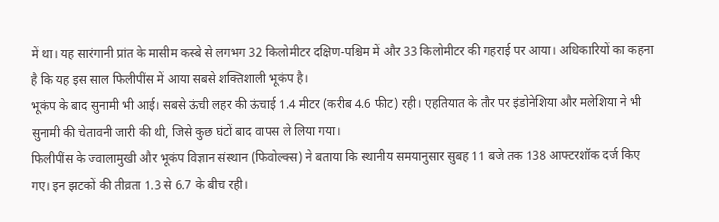में था। यह सारंगानी प्रांत के मासीम कस्बे से लगभग 32 किलोमीटर दक्षिण-पश्चिम में और 33 किलोमीटर की गहराई पर आया। अधिकारियों का कहना है कि यह इस साल फिलीपींस में आया सबसे शक्तिशाली भूकंप है।
भूकंप के बाद सुनामी भी आई। सबसे ऊंची लहर की ऊंचाई 1.4 मीटर (करीब 4.6 फीट) रही। एहतियात के तौर पर इंडोनेशिया और मलेशिया ने भी सुनामी की चेतावनी जारी की थी, जिसे कुछ घंटों बाद वापस ले लिया गया।
फिलीपींस के ज्वालामुखी और भूकंप विज्ञान संस्थान (फिवोल्क्स) ने बताया कि स्थानीय समयानुसार सुबह 11 बजे तक 138 आफ्टरशॉक दर्ज किए गए। इन झटकों की तीव्रता 1.3 से 6.7 के बीच रही।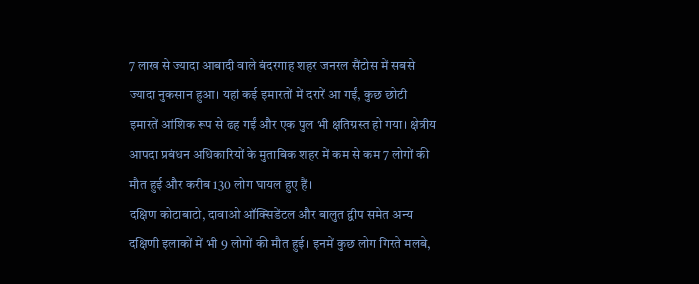7 लाख से ज्यादा आबादी वाले बंदरगाह शहर जनरल सैंटोस में सबसे ज्यादा नुकसान हुआ। यहां कई इमारतों में दरारें आ गईं, कुछ छोटी इमारतें आंशिक रूप से ढह गईं और एक पुल भी क्षतिग्रस्त हो गया। क्षेत्रीय आपदा प्रबंधन अधिकारियों के मुताबिक शहर में कम से कम 7 लोगों की मौत हुई और करीब 130 लोग घायल हुए हैं।
दक्षिण कोटाबाटो, दावाओ ऑक्सिडेंटल और बालुत द्वीप समेत अन्य दक्षिणी इलाकों में भी 9 लोगों की मौत हुई। इनमें कुछ लोग गिरते मलबे,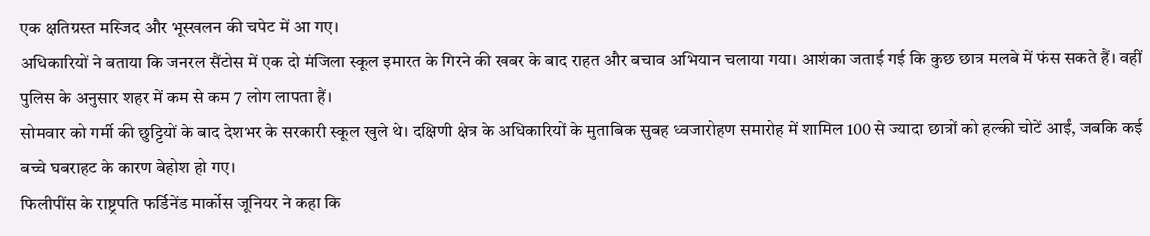एक क्षतिग्रस्त मस्जिद और भूस्खलन की चपेट में आ गए।
अधिकारियों ने बताया कि जनरल सैंटोस में एक दो मंजिला स्कूल इमारत के गिरने की खबर के बाद राहत और बचाव अभियान चलाया गया। आशंका जताई गई कि कुछ छात्र मलबे में फंस सकते हैं। वहीं पुलिस के अनुसार शहर में कम से कम 7 लोग लापता हैं।
सोमवार को गर्मी की छुट्टियों के बाद देशभर के सरकारी स्कूल खुले थे। दक्षिणी क्षेत्र के अधिकारियों के मुताबिक सुबह ध्वजारोहण समारोह में शामिल 100 से ज्यादा छात्रों को हल्की चोटें आईं, जबकि कई बच्चे घबराहट के कारण बेहोश हो गए।
फिलीपींस के राष्ट्रपति फर्डिनेंड मार्कोस जूनियर ने कहा कि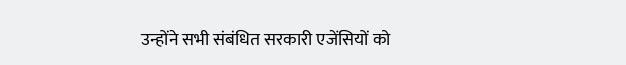उन्होंने सभी संबंधित सरकारी एजेंसियों को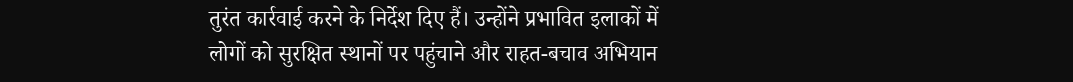तुरंत कार्रवाई करने के निर्देश दिए हैं। उन्होंने प्रभावित इलाकों में लोगों को सुरक्षित स्थानों पर पहुंचाने और राहत-बचाव अभियान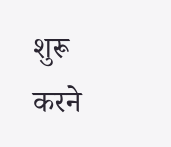शुरू करने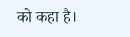को कहा है।